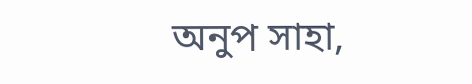অনুপ সাহা,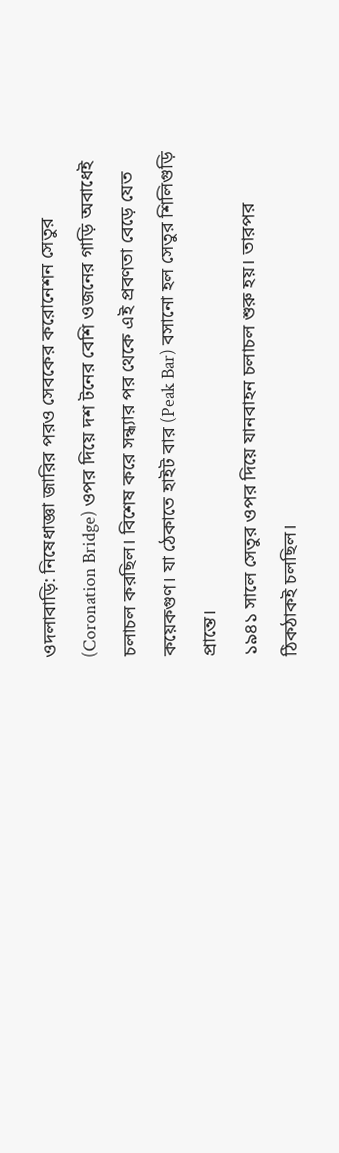ওদলাবাড়ি: নিষেধাজ্ঞা জারির পরও সেবকের করোনেশন সেতুর (Coronation Bridge) ওপর দিয়ে দশ টনের বেশি ওজনের গাড়ি অবাধেই চলাচল করছিল। বিশেষ করে সন্ধ্যার পর থেকে এই প্রবণতা বেড়ে যেত কয়েকগুণ। যা ঠেকাতে হাইট বার (Peak Bar) বসানো হল সেতুর শিলিগুড়ি প্রান্তে।
১৯৪১ সালে সেতুর ওপর দিয়ে যানবাহন চলাচল শুরু হয়। তারপর ঠিকঠাকই চলছিল।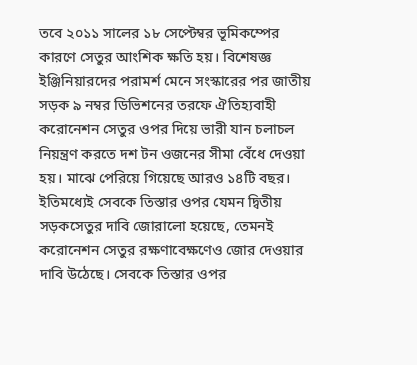তবে ২০১১ সালের ১৮ সেপ্টেম্বর ভূমিকম্পের কারণে সেতুর আংশিক ক্ষতি হয়। বিশেষজ্ঞ ইঞ্জিনিয়ারদের পরামর্শ মেনে সংস্কারের পর জাতীয় সড়ক ৯ নম্বর ডিভিশনের তরফে ঐতিহ্যবাহী করোনেশন সেতুর ওপর দিয়ে ভারী যান চলাচল নিয়ন্ত্রণ করতে দশ টন ওজনের সীমা বেঁধে দেওয়া হয়। মাঝে পেরিয়ে গিয়েছে আরও ১৪টি বছর। ইতিমধ্যেই সেবকে তিস্তার ওপর যেমন দ্বিতীয় সড়কসেতুর দাবি জোরালো হয়েছে, তেমনই করোনেশন সেতুর রক্ষণাবেক্ষণেও জোর দেওয়ার দাবি উঠেছে। সেবকে তিস্তার ওপর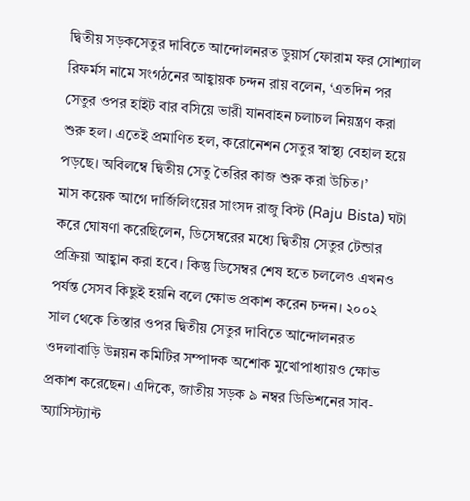দ্বিতীয় সড়কসেতুর দাবিতে আন্দোলনরত ডুয়ার্স ফোরাম ফর সোশ্যাল রিফর্মস নামে সংগঠনের আহ্বায়ক চন্দন রায় বলেন, ‘এতদিন পর সেতুর ওপর হাইট বার বসিয়ে ভারী যানবাহন চলাচল নিয়ন্ত্রণ করা শুরু হল। এতেই প্রমাণিত হল, করোনেশন সেতুর স্বাস্থ্য বেহাল হয়ে পড়ছে। অবিলম্বে দ্বিতীয় সেতু তৈরির কাজ শুরু করা উচিত।’
মাস কয়েক আগে দার্জিলিংয়ের সাংসদ রাজু বিস্ট (Raju Bista) ঘটা করে ঘোষণা করেছিলেন, ডিসেম্বরের মধ্যে দ্বিতীয় সেতুর টেন্ডার প্রক্রিয়া আহ্বান করা হবে। কিন্তু ডিসেম্বর শেষ হতে চললেও এখনও পর্যন্ত সেসব কিছুই হয়নি বলে ক্ষোভ প্রকাশ করেন চন্দন। ২০০২ সাল থেকে তিস্তার ওপর দ্বিতীয় সেতুর দাবিতে আন্দোলনরত ওদলাবাড়ি উন্নয়ন কমিটির সম্পাদক অশোক মুখোপাধ্যায়ও ক্ষোভ প্রকাশ করেছেন। এদিকে, জাতীয় সড়ক ৯ নম্বর ডিভিশনের সাব-অ্যাসিস্ট্যান্ট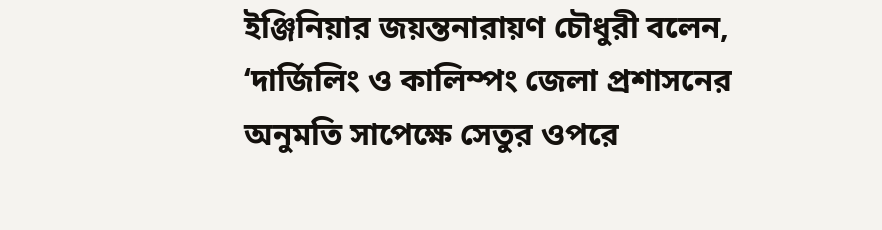ইঞ্জিনিয়ার জয়ন্তনারায়ণ চৌধুরী বলেন, ‘দার্জিলিং ও কালিম্পং জেলা প্রশাসনের অনুমতি সাপেক্ষে সেতুর ওপরে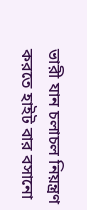ভারী যান চলাচল নিয়ন্ত্রণ করতে হাইট বার বসানো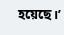হয়েছে।’